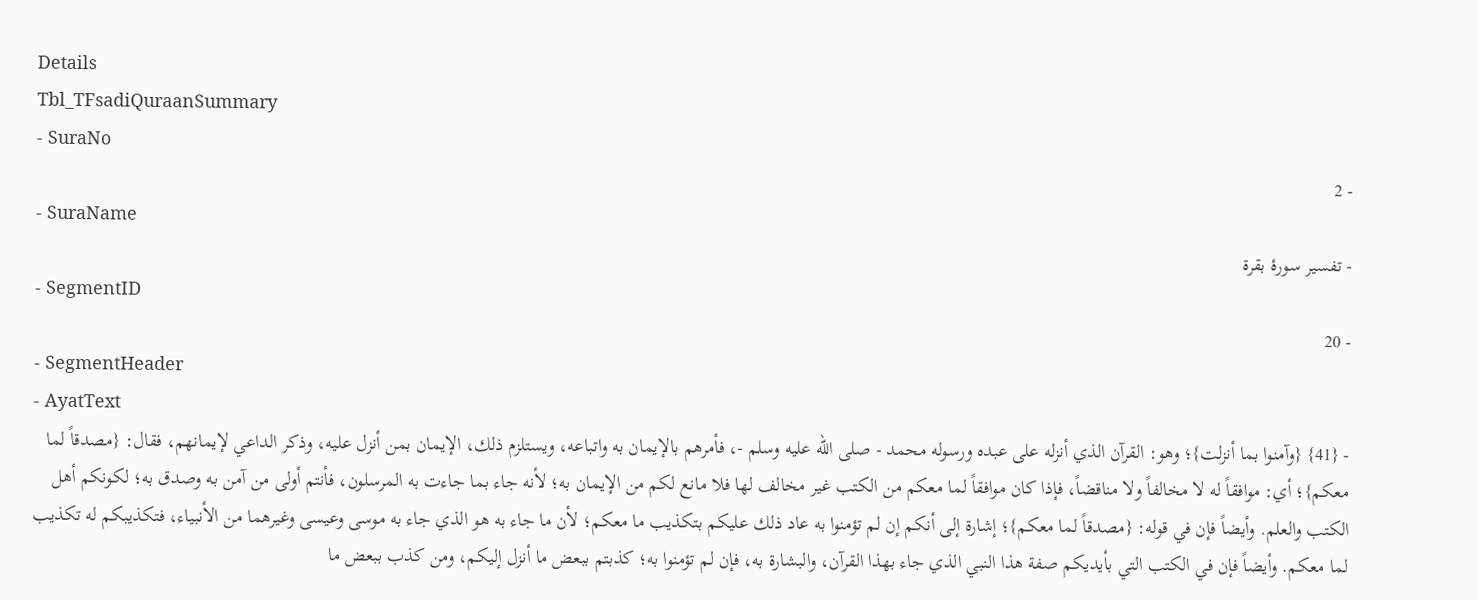Details
Tbl_TFsadiQuraanSummary
- SuraNo
- 2
- SuraName
- تفسیر سورۂ بقرۃ
- SegmentID
- 20
- SegmentHeader
- AyatText
- {41} {وآمنوا بما أنزلت}؛ وهو: القرآن الذي أنزله على عبده ورسوله محمد - صلى الله عليه وسلم -، فأمرهم بالإيمان به واتباعه، ويستلزم ذلك، الإيمان بمن أنزل عليه، وذكر الداعي لإيمانهم، فقال: {مصدقاً لما معكم}؛ أي: موافقاً له لا مخالفاً ولا مناقضاً، فإذا كان موافقاً لما معكم من الكتب غير مخالف لها فلا مانع لكم من الإيمان به؛ لأنه جاء بما جاءت به المرسلون، فأنتم أولى من آمن به وصدق به؛ لكونكم أهل الكتب والعلم. وأيضاً فإن في قوله: {مصدقاً لما معكم}؛ إشارة إلى أنكم إن لم تؤمنوا به عاد ذلك عليكم بتكذيب ما معكم؛ لأن ما جاء به هو الذي جاء به موسى وعيسى وغيرهما من الأنبياء، فتكذيبكم له تكذيب لما معكم. وأيضاً فإن في الكتب التي بأيديكم صفة هذا النبي الذي جاء بهذا القرآن، والبشارة به، فإن لم تؤمنوا به؛ كذبتم ببعض ما أنزل إليكم، ومن كذب ببعض ما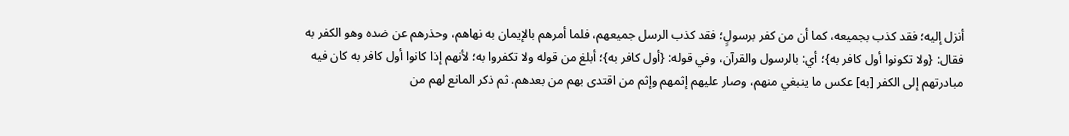أنزل إليه؛ فقد كذب بجميعه، كما أن من كفر برسولٍ؛ فقد كذب الرسل جميعهم، فلما أمرهم بالإيمان به نهاهم، وحذرهم عن ضده وهو الكفر به فقال: {ولا تكونوا أول كافر به}؛ أي: بالرسول والقرآن، وفي قوله: {أول كافر به}؛ أبلغ من قوله ولا تكفروا به؛ لأنهم إذا كانوا أول كافر به كان فيه مبادرتهم إلى الكفر [به] عكس ما ينبغي منهم، وصار عليهم إثمهم وإثم من اقتدى بهم من بعدهم. ثم ذكر المانع لهم من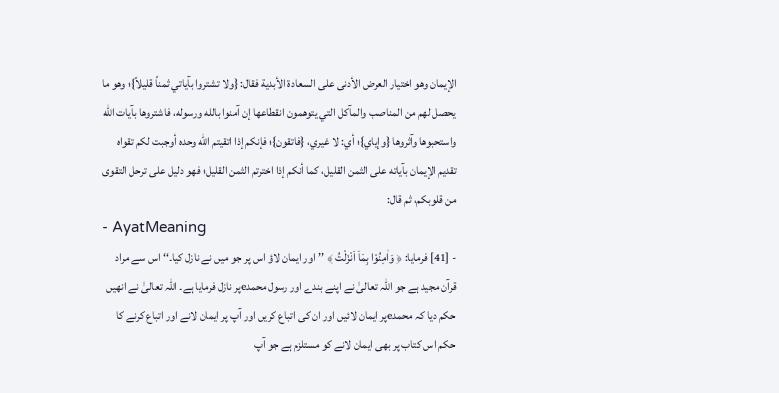الإيمان وهو اختيار العرض الأدنى على السعادة الأبدية فقال: {ولا تشتروا بآياتي ثمناً قليلاً}؛ وهو ما يحصل لهم من المناصب والمآكل التي يتوهمون انقطاعها إن آمنوا بالله ورسوله، فاشتروها بآيات الله واستحبوها وآثروها {وإياي}؛ أي: لا غيري، {فاتقون}؛ فإنكم إذا اتقيتم الله وحده أوجبت لكم تقواه تقديم الإيمان بآياته على الثمن القليل، كما أنكم إذا اخترتم الثمن القليل؛ فهو دليل على ترحل التقوى من قلوبكم، ثم قال:
- AyatMeaning
- [41] فرمایا: ﴿ وَاٰمِنُوْا بِمَاۤ اَنْزَلْتُ ﴾ ’’اور ایمان لاؤ اس پر جو میں نے نازل کیا۔‘‘ اس سے مراد قرآن مجید ہے جو اللہ تعالیٰ نے اپنے بندے اور رسول محمدeپر نازل فرمایا ہے۔ اللہ تعالیٰ نے انھیں حکم دیا کہ محمدeپر ایمان لائیں اور ان کی اتباع کریں اور آپ پر ایمان لانے اور اتباع کرنے کا حکم اس کتاب پر بھی ایمان لانے کو مستلزم ہے جو آپ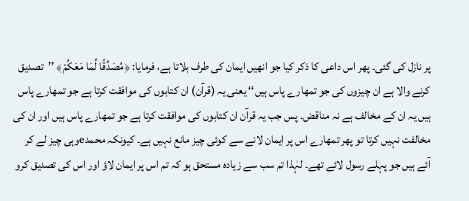پر نازل کی گئی۔ پھر اس داعی کا ذکر کیا جو انھیں ایمان کی طرف بلاتا ہے، فرمایا: ﴿مُصَدِّقًا لِّمَا مَعَکُمْ﴾ ’’تصدیق کرنے والا ہے ان چیزوں کی جو تمھارے پاس ہیں‘‘ یعنی یہ (قرآن) ان کتابوں کی موافقت کرتا ہے جو تمھارے پاس ہیں یہ ان کے مخالف ہے نہ مناقض۔ پس جب یہ قرآن ان کتابوں کی موافقت کرتا ہے جو تمھارے پاس ہیں اور ان کی مخالفت نہیں کرتا تو پھر تمھارے اس پر ایمان لانے سے کوئی چیز مانع نہیں ہے۔ کیونکہ محمدeوہی چیز لے کر آئے ہیں جو پہلے رسول لائے تھے۔ لہٰذا تم سب سے زیادہ مستحق ہو کہ تم اس پر ایمان لاؤ اور اس کی تصدیق کرو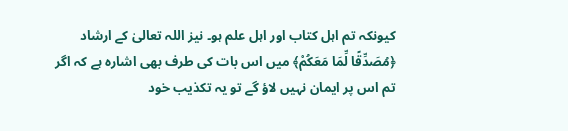کیونکہ تم اہل کتاب اور اہل علم ہو۔ نیز اللہ تعالیٰ کے ارشاد ﴿مُصَدِّقًا لِّمَا مَعَکُمْ﴾ میں اس بات کی طرف بھی اشارہ ہے کہ اگر تم اس پر ایمان نہیں لاؤ گے تو یہ تکذیب خود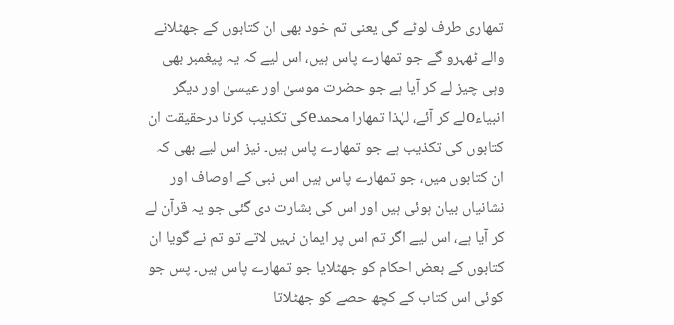تمھاری طرف لوٹے گی یعنی تم خود بھی ان کتابوں کے جھٹلانے والے ٹھہرو گے جو تمھارے پاس ہیں، اس لیے کہ یہ پیغمبر بھی وہی چیز لے کر آیا ہے جو حضرت موسیٰ اور عیسیٰ اور دیگر انبیاءoلے کر آئے، لہٰذا تمھارا محمدeکی تکذیب کرنا درحقیقت ان کتابوں کی تکذیب ہے جو تمھارے پاس ہیں۔ نیز اس لیے بھی کہ ان کتابوں میں، جو تمھارے پاس ہیں اس نبی کے اوصاف اور نشانیاں بیان ہوئی ہیں اور اس کی بشارت دی گئی جو یہ قرآن لے کر آیا ہے، اس لیے اگر تم اس پر ایمان نہیں لاتے تو تم نے گویا ان کتابوں کے بعض احکام کو جھٹلایا جو تمھارے پاس ہیں۔ پس جو کوئی اس کتاب کے کچھ حصے کو جھٹلاتا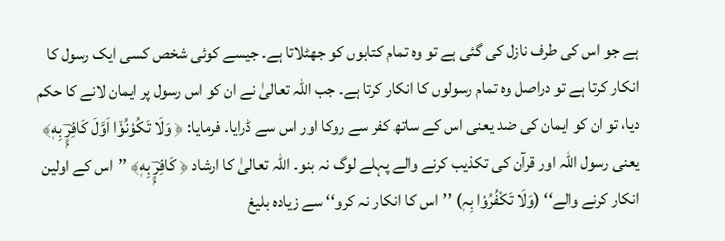ہے جو اس کی طرف نازل کی گئی ہے تو وہ تمام کتابوں کو جھٹلاتا ہے۔ جیسے کوئی شخص کسی ایک رسول کا انکار کرتا ہے تو دراصل وہ تمام رسولوں کا انکار کرتا ہے۔ جب اللہ تعالیٰ نے ان کو اس رسول پر ایمان لانے کا حکم دیا، تو ان کو ایمان کی ضد یعنی اس کے ساتھ کفر سے روکا اور اس سے ڈرایا۔ فرمایا: ﴿ وَلَا تَكُوْنُوْۤا اَوَّلَ كَافِرٍۭؔ بِهٖ﴾ یعنی رسول اللہ اور قرآن کی تکذیب کرنے والے پہلے لوگ نہ بنو۔ اللہ تعالیٰ کا ارشاد ﴿ كَافِرٍۭؔ بِهٖ﴾ ’’اس کے اولین انکار کرنے والے‘‘ (وَلَا تَکْفُرُوْا بِہٖ) ’’اس کا انکار نہ کرو‘‘ سے زیادہ بلیغ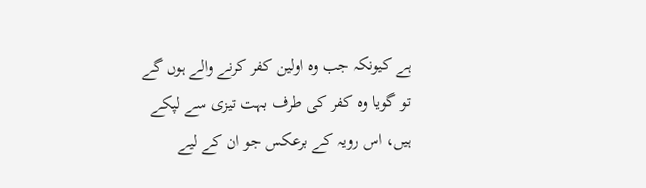ہے کیونکہ جب وہ اولین کفر کرنے والے ہوں گے تو گویا وہ کفر کی طرف بہت تیزی سے لپکے ہیں، اس رویہ کے برعکس جو ان کے لیے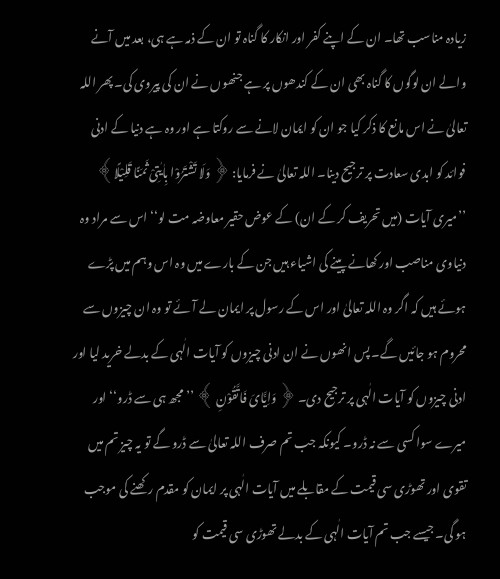زیادہ مناسب تھا۔ ان کے اپنے کفر اور انکار کا گناہ تو ان کے ذمہ ہے ہی، بعد میں آنے والے ان لوگوں کا گناہ بھی ان کے کندھوں پر ہے جنھوں نے ان کی پیروی کی۔ پھر اللہ تعالیٰ نے اس مانع کا ذکر کیا جو ان کو ایمان لانے سے روکتا ہے اور وہ ہے دنیا کے ادنی فوائد کو ابدی سعادت پر ترجیح دینا۔ اللہ تعالیٰ نے فرمایا: ﴿ وَلَا تَشْتَرُوْا بِاٰیٰتِیْ ثَمَنًا قَلِیْلًا﴾ ’’میری آیات (میں تحریف کر کے ان) کے عوض حقیر معاوضہ مت لو‘‘ اس سے مراد وہ دنیاوی مناصب اور کھانے پینے کی اشیاء ہیں جن کے بارے میں وہ اس وہم میں پڑے ہوئے ہیں کہ اگر وہ اللہ تعالیٰ اور اس کے رسول پر ایمان لے آئے تو وہ ان چیزوں سے محروم ہو جائیں گے۔ پس انھوں نے ان ادنی چیزوں کو آیات الٰہی کے بدلے خرید لیا اور ادنی چیزوں کو آیات الٰہی پر ترجیح دی۔ ﴿ وَاِیَّ٘ایَ فَاتَّقُوْنِ ﴾ ’’مجھ ہی سے ڈرو‘‘ اور میرے سوا کسی سے نہ ڈرو۔ کیونکہ جب تم صرف اللہ تعالیٰ سے ڈرو گے تو یہ چیز تم میں تقوی اور تھوڑی سی قیمت کے مقابلے میں آیات الٰہی پر ایمان کو مقدم رکھنے کی موجب ہو گی۔ جیسے جب تم آیات الٰہی کے بدلے تھوڑی سی قیمت کو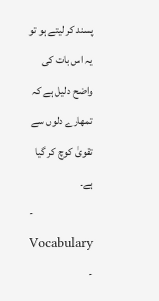پسند کر لیتے ہو تو یہ اس بات کی واضح دلیل ہے کہ تمھارے دلوں سے تقویٰ کوچ کر گیا ہے۔
- Vocabulary
-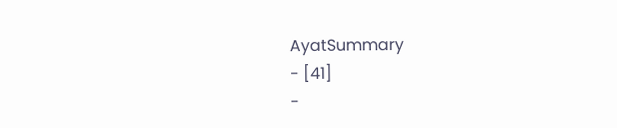AyatSummary
- [41]
-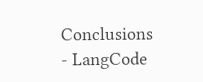Conclusions
- LangCode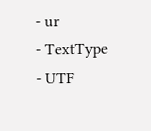- ur
- TextType
- UTF